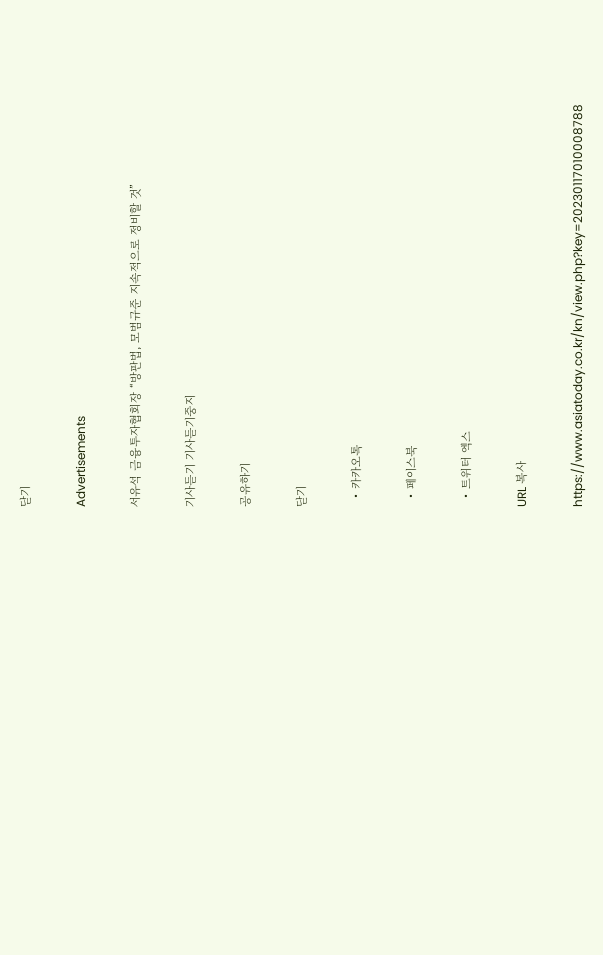닫기

Advertisements

서유석 금융투자협회장 “방판법, 모범규준 지속적으로 정비할 것”

기사듣기 기사듣기중지

공유하기

닫기

  • 카카오톡

  • 페이스북

  • 트위터 엑스

URL 복사

https://www.asiatoday.co.kr/kn/view.php?key=20230117010008788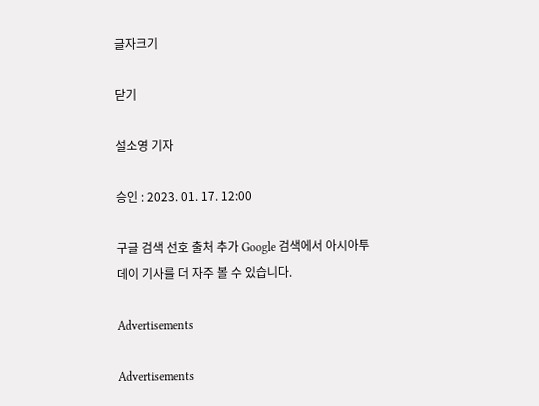글자크기

닫기

설소영 기자

승인 : 2023. 01. 17. 12:00

구글 검색 선호 출처 추가 Google 검색에서 아시아투데이 기사를 더 자주 볼 수 있습니다.

Advertisements

Advertisements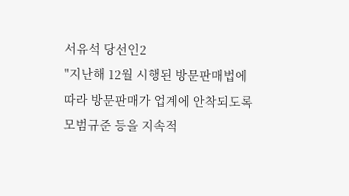서유석 당선인2
"지난해 12월 시행된 방문판매법에 따라 방문판매가 업계에 안착되도록 모범규준 등을 지속적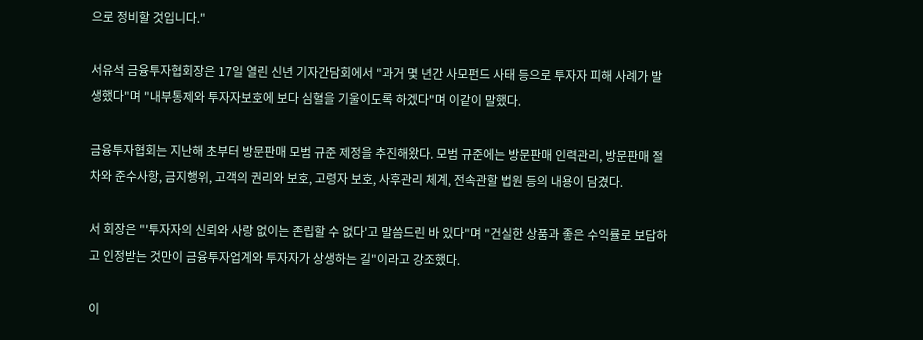으로 정비할 것입니다."

서유석 금융투자협회장은 17일 열린 신년 기자간담회에서 "과거 몇 년간 사모펀드 사태 등으로 투자자 피해 사례가 발생했다"며 "내부통제와 투자자보호에 보다 심혈을 기울이도록 하겠다"며 이같이 말했다.

금융투자협회는 지난해 초부터 방문판매 모범 규준 제정을 추진해왔다. 모범 규준에는 방문판매 인력관리, 방문판매 절차와 준수사항, 금지행위, 고객의 권리와 보호, 고령자 보호, 사후관리 체계, 전속관할 법원 등의 내용이 담겼다.

서 회장은 "'투자자의 신뢰와 사랑 없이는 존립할 수 없다'고 말씀드린 바 있다"며 "건실한 상품과 좋은 수익률로 보답하고 인정받는 것만이 금융투자업계와 투자자가 상생하는 길"이라고 강조했다.

이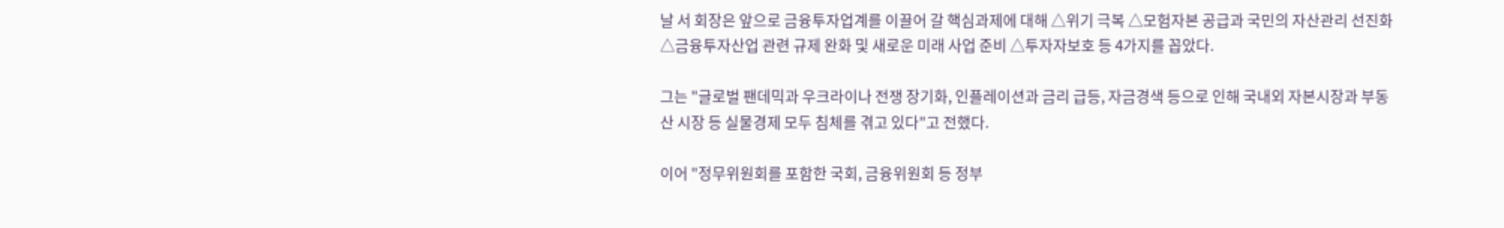날 서 회장은 앞으로 금융투자업계를 이끌어 갈 핵심과제에 대해 △위기 극복 △모험자본 공급과 국민의 자산관리 선진화 △금융투자산업 관련 규제 완화 및 새로운 미래 사업 준비 △투자자보호 등 4가지를 꼽았다.

그는 "글로벌 팬데믹과 우크라이나 전쟁 장기화, 인플레이션과 금리 급등, 자금경색 등으로 인해 국내외 자본시장과 부동산 시장 등 실물경제 모두 침체를 겪고 있다"고 전했다.

이어 "정무위원회를 포함한 국회, 금융위원회 등 정부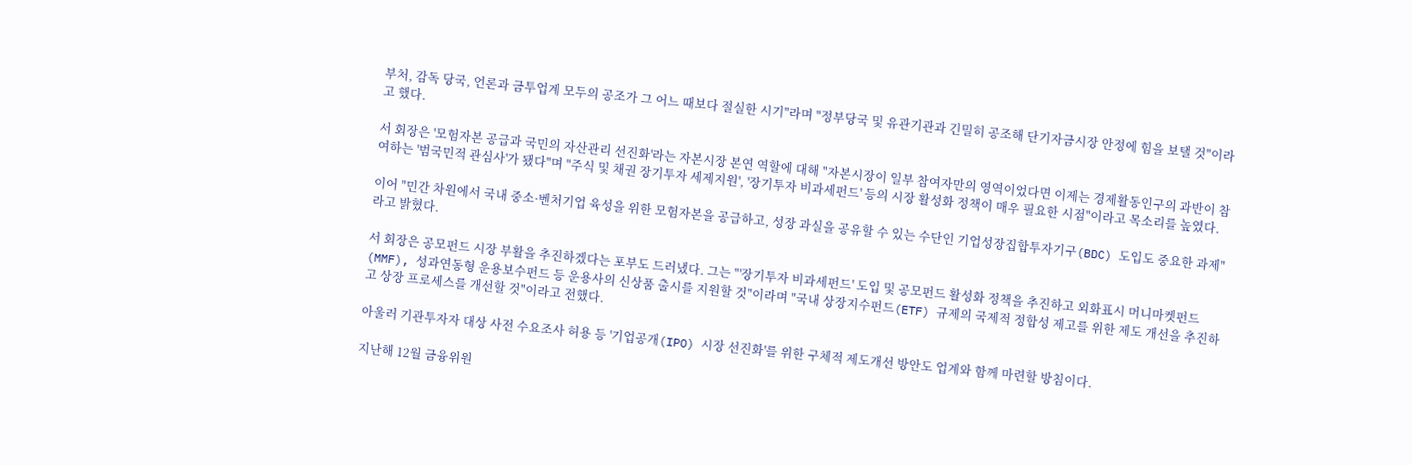부처, 감독 당국, 언론과 금투업계 모두의 공조가 그 어느 때보다 절실한 시기"라며 "정부당국 및 유관기관과 긴밀히 공조해 단기자금시장 안정에 힘을 보탤 것"이라고 했다.

서 회장은 '모험자본 공급과 국민의 자산관리 선진화'라는 자본시장 본연 역할에 대해 "자본시장이 일부 참여자만의 영역이었다면 이제는 경제활동인구의 과반이 참여하는 '범국민적 관심사'가 됐다"며 "주식 및 채권 장기투자 세제지원', '장기투자 비과세펀드' 등의 시장 활성화 정책이 매우 필요한 시점"이라고 목소리를 높였다.

이어 "민간 차원에서 국내 중소·벤처기업 육성을 위한 모험자본을 공급하고, 성장 과실을 공유할 수 있는 수단인 기업성장집합투자기구(BDC) 도입도 중요한 과제"라고 밝혔다.

서 회장은 공모펀드 시장 부활을 추진하겠다는 포부도 드러냈다. 그는 "'장기투자 비과세펀드' 도입 및 공모펀드 활성화 정책을 추진하고 외화표시 머니마켓펀드(MMF), 성과연동형 운용보수펀드 등 운용사의 신상품 출시를 지원할 것"이라며 "국내 상장지수펀드(ETF) 규제의 국제적 정합성 제고를 위한 제도 개선을 추진하고 상장 프로세스를 개선할 것"이라고 전했다.

아울러 기관투자자 대상 사전 수요조사 허용 등 '기업공개(IPO) 시장 선진화'를 위한 구체적 제도개선 방안도 업계와 함께 마련할 방침이다.

지난해 12월 금융위원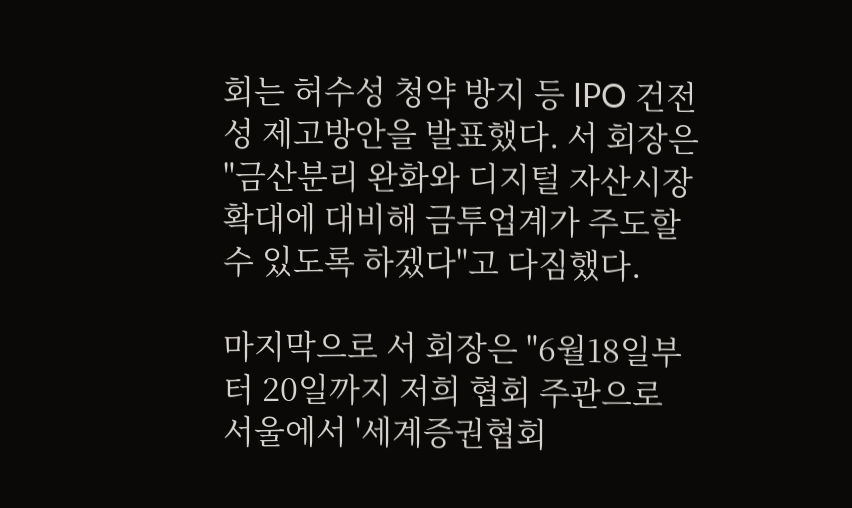회는 허수성 청약 방지 등 IPO 건전성 제고방안을 발표했다. 서 회장은 "금산분리 완화와 디지털 자산시장 확대에 대비해 금투업계가 주도할 수 있도록 하겠다"고 다짐했다.

마지막으로 서 회장은 "6월18일부터 20일까지 저희 협회 주관으로 서울에서 '세계증권협회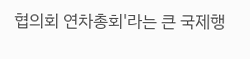협의회 연차총회'라는 큰 국제행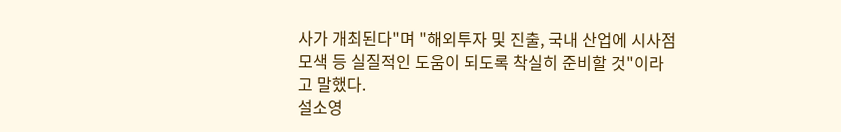사가 개최된다"며 "해외투자 및 진출, 국내 산업에 시사점 모색 등 실질적인 도움이 되도록 착실히 준비할 것"이라고 말했다.
설소영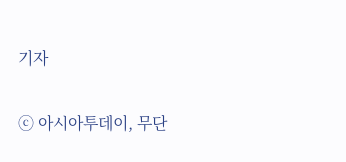기자

ⓒ 아시아투데이, 무단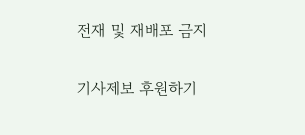전재 및 재배포 금지

기사제보 후원하기